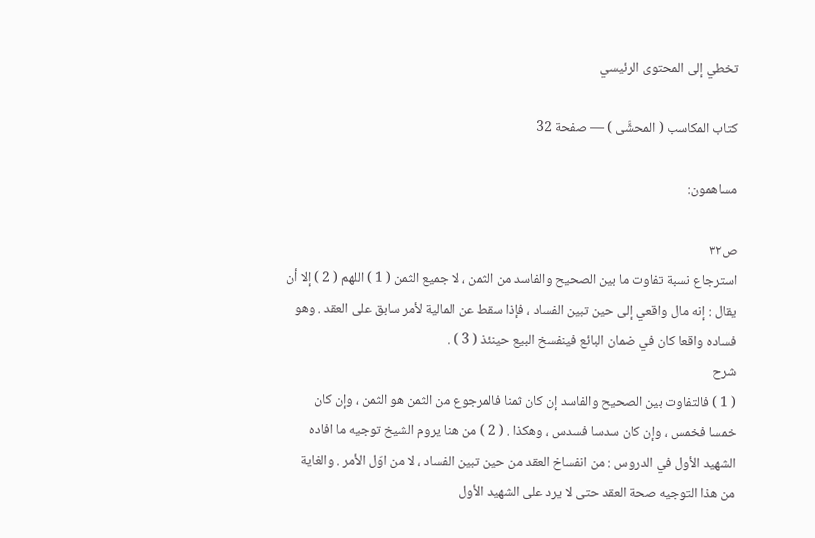تخطي إلى المحتوى الرئيسي

كتاب المكاسب ( المحشَّى ) — صفحة 32

مساهمون:

ص٣٢
استرجاع نسبة تفاوت ما بين الصحيح والفاسد من الثمن ، لا جميع الثمن ( 1 ) اللهم ( 2 ) إلا أن يقال : إنه مال واقعي إلى حين تبين الفساد ، فإذا سقط عن المالية لأمر سابق على العقد . وهو فساده واقعا كان في ضمان البائع فينفسخ البيع حينئذ ( 3 ) .
شرح
( 1 ) فالتفاوت بين الصحيح والفاسد إن كان ثمنا فالمرجوع من الثمن هو الثمن ، وإن كان خمسا فخمس ، وإن كان سدسا فسدس ، وهكذا . ( 2 ) من هنا يروم الشيخ توجيه ما افاده الشهيد الأول في الدروس : من انفساخ العقد من حين تبين الفساد ، لا من اوّل الأمر . والغاية من هذا التوجيه صحة العقد حتى لا يرد على الشهيد الأول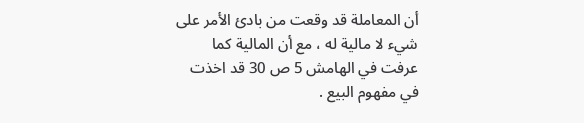أن المعاملة قد وقعت من بادئ الأمر على شيء لا مالية له ، مع أن المالية كما عرفت في الهامش 5 ص 30 قد اخذت في مفهوم البيع .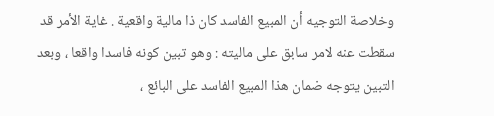وخلاصة التوجيه أن المبيع الفاسد كان ذا مالية واقعية . غاية الأمر قد سقطت عنه لامر سابق على ماليته : وهو تبين كونه فاسدا واقعا ، وبعد التبين يتوجه ضمان هذا المبيع الفاسد على البائع ،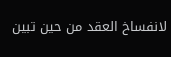لانفساخ العقد من حين تبين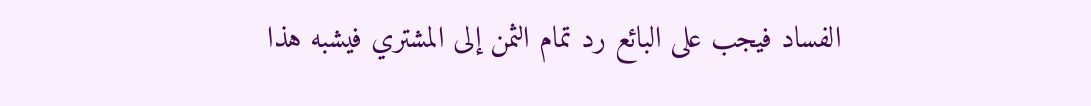الفساد فيجب على البائع رد تمام الثمن إلى المشتري فيشبه هذا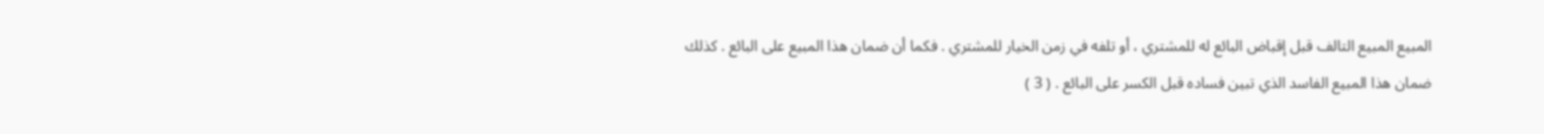المبيع المبيع التالف قبل إقباض البائع له للمشتري ، أو تلفه في زمن الخيار للمشتري . فكما أن ضمان هذا المبيع على البائع . كذلك ضمان هذا المبيع الفاسد الذي تبين فساده قبل الكسر على البائع . ( 3 )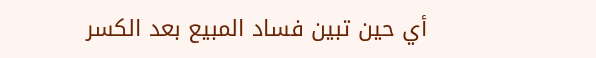أي حين تبين فساد المبيع بعد الكسر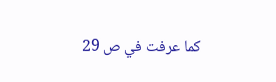كما عرفت في ص 29